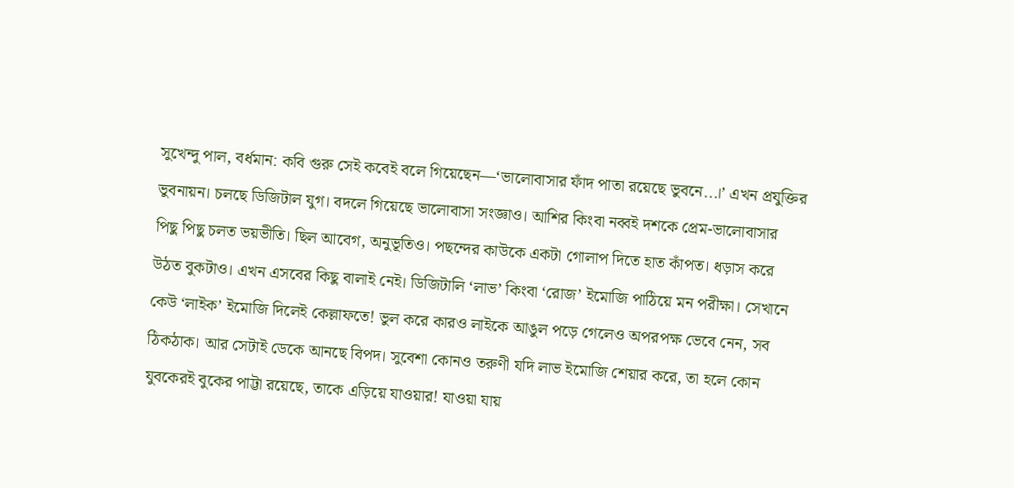সুখেন্দু পাল, বর্ধমান: কবি গুরু সেই কবেই বলে গিয়েছেন—‘ভালোবাসার ফাঁদ পাতা রয়েছে ভুবনে...।’ এখন প্রযুক্তির ভুবনায়ন। চলছে ডিজিটাল যুগ। বদলে গিয়েছে ভালোবাসা সংজ্ঞাও। আশির কিংবা নব্বই দশকে প্রেম-ভালোবাসার পিছু পিছু চলত ভয়ভীতি। ছিল আবেগ, অনুভূতিও। পছন্দের কাউকে একটা গোলাপ দিতে হাত কাঁপত। ধড়াস করে উঠত বুকটাও। এখন এসবের কিছু বালাই নেই। ডিজিটালি ‘লাভ’ কিংবা ‘রোজ’ ইমোজি পাঠিয়ে মন পরীক্ষা। সেখানে কেউ ‘লাইক’ ইমোজি দিলেই কেল্লাফতে! ভুল করে কারও লাইকে আঙুল পড়ে গেলেও অপরপক্ষ ভেবে নেন, সব ঠিকঠাক। আর সেটাই ডেকে আনছে বিপদ। সুবেশা কোনও তরুণী যদি লাভ ইমোজি শেয়ার করে, তা হলে কোন যুবকেরই বুকের পাট্টা রয়েছে, তাকে এড়িয়ে যাওয়ার! যাওয়া যায়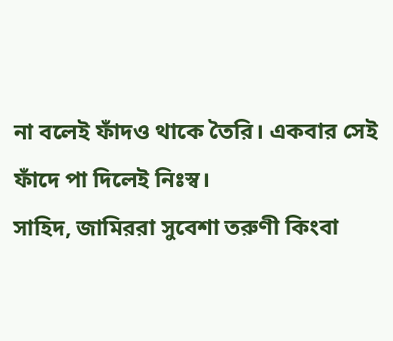না বলেই ফাঁদও থাকে তৈরি। একবার সেই ফাঁদে পা দিলেই নিঃস্ব।
সাহিদ, জামিররা সুবেশা তরুণী কিংবা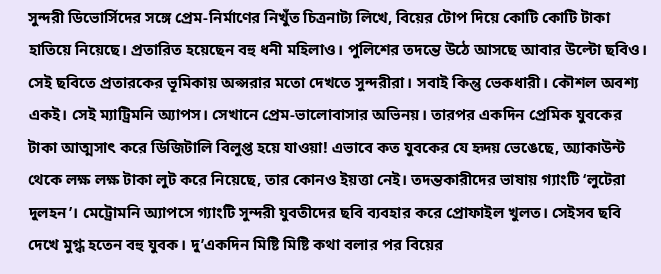সুন্দরী ডিভোর্সিদের সঙ্গে প্রেম-নির্মাণের নিখুঁত চিত্রনাট্য লিখে, বিয়ের টোপ দিয়ে কোটি কোটি টাকা হাতিয়ে নিয়েছে। প্রতারিত হয়েছেন বহু ধনী মহিলাও। পুলিশের তদন্তে উঠে আসছে আবার উল্টো ছবিও। সেই ছবিতে প্রতারকের ভূমিকায় অপ্সরার মতো দেখতে সুন্দরীরা। সবাই কিন্তু ভেকধারী। কৌশল অবশ্য একই। সেই ম্যাট্রিমনি অ্যাপস। সেখানে প্রেম-ভালোবাসার অভিনয়। তারপর একদিন প্রেমিক যুবকের টাকা আত্মসাৎ করে ডিজিটালি বিলুপ্ত হয়ে যাওয়া! এভাবে কত যুবকের যে হৃদয় ভেঙেছে, অ্যাকাউন্ট থেকে লক্ষ লক্ষ টাকা লুট করে নিয়েছে, তার কোনও ইয়ত্তা নেই। তদন্তকারীদের ভাষায় গ্যাংটি ‘লুটেরা দুলহন’। মেট্রোমনি অ্যাপসে গ্যাংটি সুন্দরী যুবতীদের ছবি ব্যবহার করে প্রোফাইল খুলত। সেইসব ছবি দেখে মুগ্ধ হতেন বহু যুবক। দু’একদিন মিষ্টি মিষ্টি কথা বলার পর বিয়ের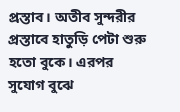প্রস্তাব। অতীব সুন্দরীর প্রস্তাবে হাতুড়ি পেটা শুরু হতো বুকে। এরপর সুযোগ বুঝে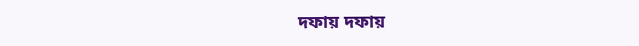দফায় দফায়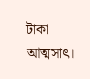টাকা আত্মসাৎ।